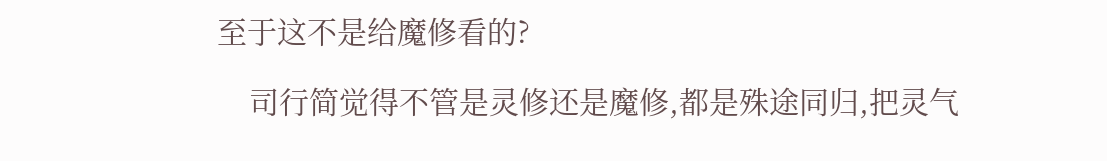至于这不是给魔修看的?

    司行简觉得不管是灵修还是魔修,都是殊途同归,把灵气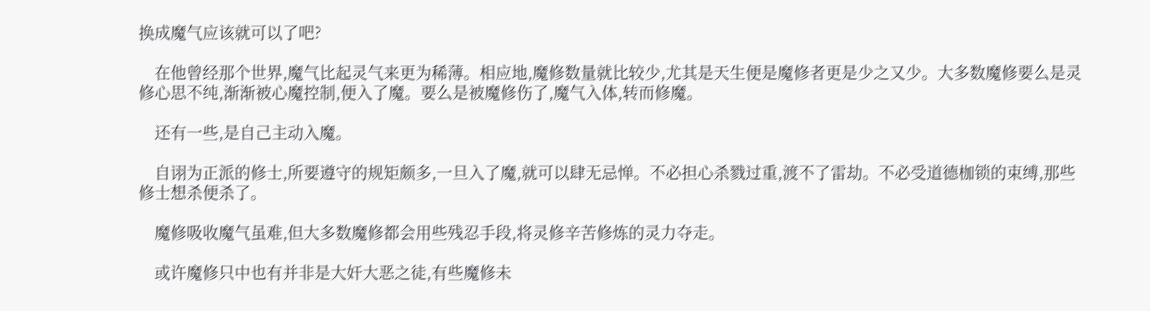换成魔气应该就可以了吧?

    在他曾经那个世界,魔气比起灵气来更为稀薄。相应地,魔修数量就比较少,尤其是天生便是魔修者更是少之又少。大多数魔修要么是灵修心思不纯,渐渐被心魔控制,便入了魔。要么是被魔修伤了,魔气入体,转而修魔。

    还有一些,是自己主动入魔。

    自诩为正派的修士,所要遵守的规矩颇多,一旦入了魔,就可以肆无忌惮。不必担心杀戮过重,渡不了雷劫。不必受道德枷锁的束缚,那些修士想杀便杀了。

    魔修吸收魔气虽难,但大多数魔修都会用些残忍手段,将灵修辛苦修炼的灵力夺走。

    或许魔修只中也有并非是大奸大恶之徒,有些魔修未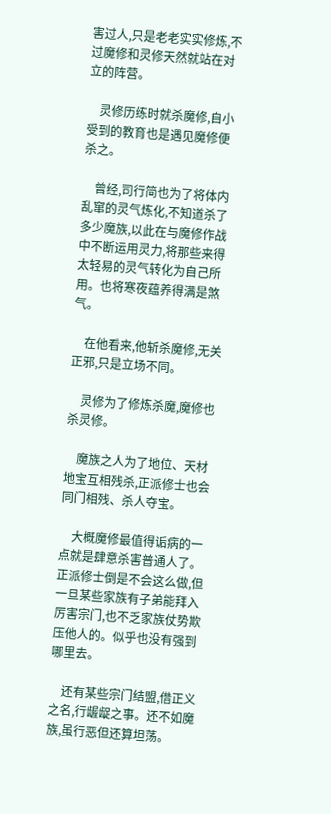害过人,只是老老实实修炼,不过魔修和灵修天然就站在对立的阵营。

    灵修历练时就杀魔修,自小受到的教育也是遇见魔修便杀之。

    曾经,司行简也为了将体内乱窜的灵气炼化,不知道杀了多少魔族,以此在与魔修作战中不断运用灵力,将那些来得太轻易的灵气转化为自己所用。也将寒夜蕴养得满是煞气。

    在他看来,他斩杀魔修,无关正邪,只是立场不同。

    灵修为了修炼杀魔,魔修也杀灵修。

    魔族之人为了地位、天材地宝互相残杀,正派修士也会同门相残、杀人夺宝。

    大概魔修最值得诟病的一点就是肆意杀害普通人了。正派修士倒是不会这么做,但一旦某些家族有子弟能拜入厉害宗门,也不乏家族仗势欺压他人的。似乎也没有强到哪里去。

    还有某些宗门结盟,借正义之名,行龌龊之事。还不如魔族,虽行恶但还算坦荡。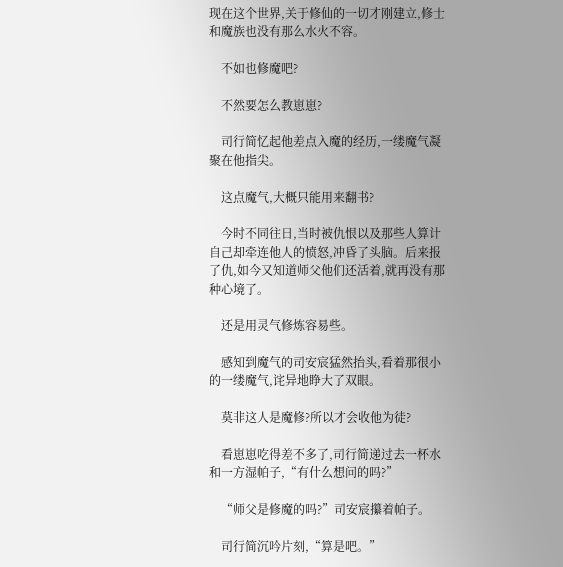现在这个世界,关于修仙的一切才刚建立,修士和魔族也没有那么水火不容。

    不如也修魔吧?

    不然要怎么教崽崽?

    司行简忆起他差点入魔的经历,一缕魔气凝聚在他指尖。

    这点魔气,大概只能用来翻书?

    今时不同往日,当时被仇恨以及那些人算计自己却牵连他人的愤怒,冲昏了头脑。后来报了仇,如今又知道师父他们还活着,就再没有那种心境了。

    还是用灵气修炼容易些。

    感知到魔气的司安宸猛然抬头,看着那很小的一缕魔气,诧异地睁大了双眼。

    莫非这人是魔修?所以才会收他为徒?

    看崽崽吃得差不多了,司行简递过去一杯水和一方湿帕子,“有什么想问的吗?”

    “师父是修魔的吗?”司安宸攥着帕子。

    司行简沉吟片刻,“算是吧。”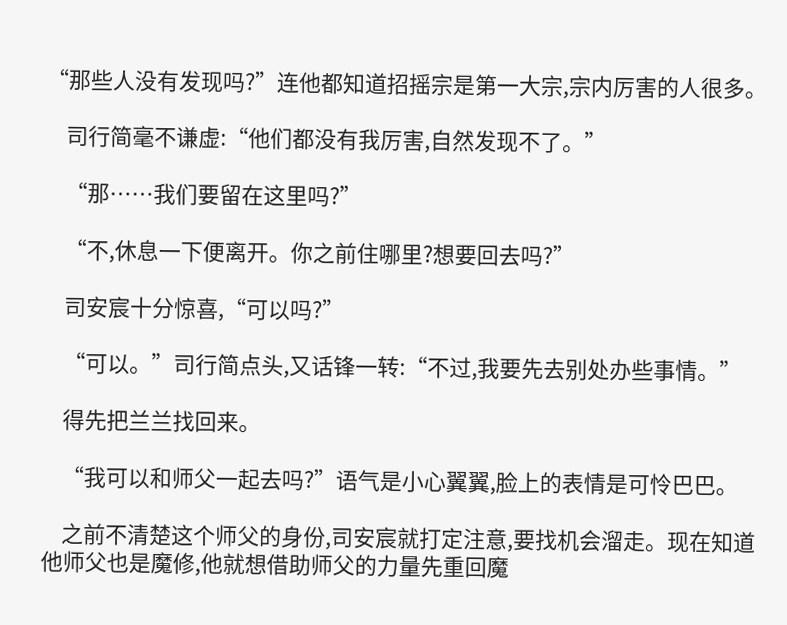“那些人没有发现吗?”连他都知道招摇宗是第一大宗,宗内厉害的人很多。

    司行简毫不谦虚:“他们都没有我厉害,自然发现不了。”

    “那……我们要留在这里吗?”

    “不,休息一下便离开。你之前住哪里?想要回去吗?”

    司安宸十分惊喜,“可以吗?”

    “可以。”司行简点头,又话锋一转:“不过,我要先去别处办些事情。”

    得先把兰兰找回来。

    “我可以和师父一起去吗?”语气是小心翼翼,脸上的表情是可怜巴巴。

    之前不清楚这个师父的身份,司安宸就打定注意,要找机会溜走。现在知道他师父也是魔修,他就想借助师父的力量先重回魔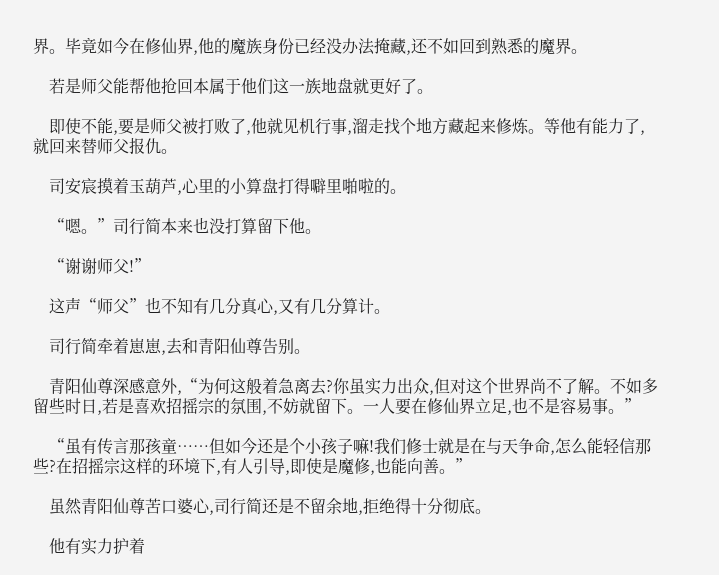界。毕竟如今在修仙界,他的魔族身份已经没办法掩藏,还不如回到熟悉的魔界。

    若是师父能帮他抢回本属于他们这一族地盘就更好了。

    即使不能,要是师父被打败了,他就见机行事,溜走找个地方藏起来修炼。等他有能力了,就回来替师父报仇。

    司安宸摸着玉葫芦,心里的小算盘打得噼里啪啦的。

    “嗯。”司行简本来也没打算留下他。

    “谢谢师父!”

    这声“师父”也不知有几分真心,又有几分算计。

    司行简牵着崽崽,去和青阳仙尊告别。

    青阳仙尊深感意外,“为何这般着急离去?你虽实力出众,但对这个世界尚不了解。不如多留些时日,若是喜欢招摇宗的氛围,不妨就留下。一人要在修仙界立足,也不是容易事。”

    “虽有传言那孩童……但如今还是个小孩子嘛!我们修士就是在与天争命,怎么能轻信那些?在招摇宗这样的环境下,有人引导,即使是魔修,也能向善。”

    虽然青阳仙尊苦口婆心,司行简还是不留余地,拒绝得十分彻底。

    他有实力护着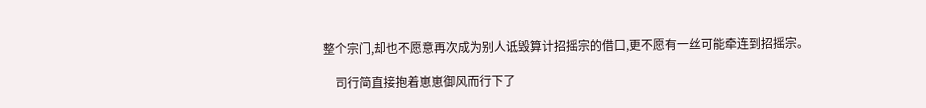整个宗门,却也不愿意再次成为别人诋毁算计招摇宗的借口,更不愿有一丝可能牵连到招摇宗。

    司行简直接抱着崽崽御风而行下了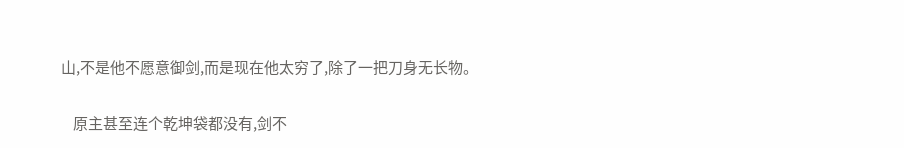山,不是他不愿意御剑,而是现在他太穷了,除了一把刀身无长物。

    原主甚至连个乾坤袋都没有,剑不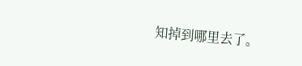知掉到哪里去了。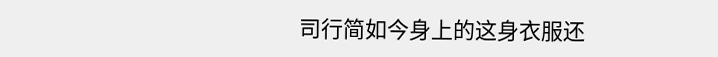司行简如今身上的这身衣服还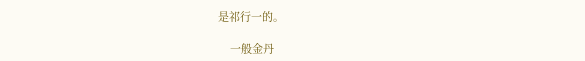是祁行一的。

    一般金丹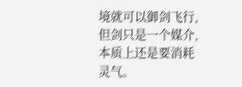境就可以御剑飞行,但剑只是一个媒介,本质上还是要消耗灵气。